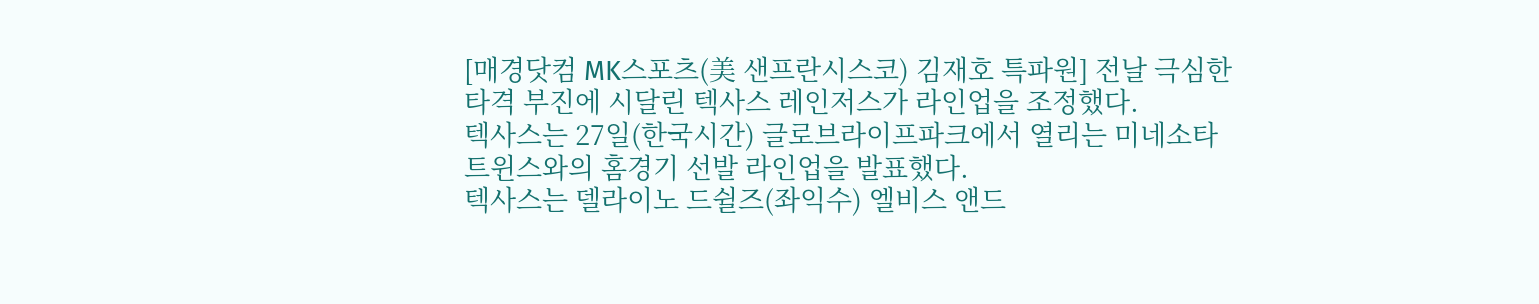[매경닷컴 MK스포츠(美 샌프란시스코) 김재호 특파원] 전날 극심한 타격 부진에 시달린 텍사스 레인저스가 라인업을 조정했다.
텍사스는 27일(한국시간) 글로브라이프파크에서 열리는 미네소타 트윈스와의 홈경기 선발 라인업을 발표했다.
텍사스는 델라이노 드쉴즈(좌익수) 엘비스 앤드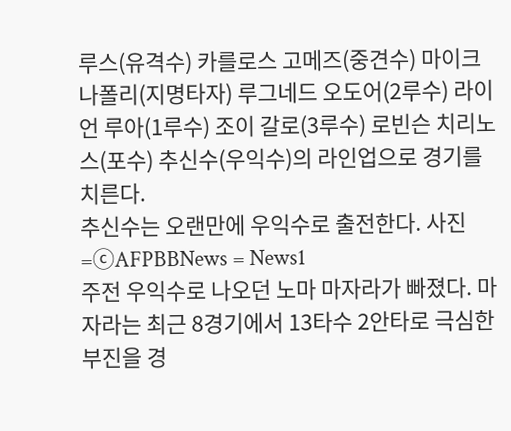루스(유격수) 카를로스 고메즈(중견수) 마이크 나폴리(지명타자) 루그네드 오도어(2루수) 라이언 루아(1루수) 조이 갈로(3루수) 로빈슨 치리노스(포수) 추신수(우익수)의 라인업으로 경기를 치른다.
추신수는 오랜만에 우익수로 출전한다. 사진=ⓒAFPBBNews = News1
주전 우익수로 나오던 노마 마자라가 빠졌다. 마자라는 최근 8경기에서 13타수 2안타로 극심한 부진을 경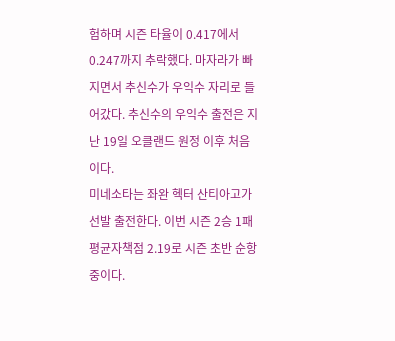험하며 시즌 타율이 0.417에서 0.247까지 추락했다. 마자라가 빠지면서 추신수가 우익수 자리로 들어갔다. 추신수의 우익수 출전은 지난 19일 오클랜드 원정 이후 처음이다.
미네소타는 좌완 헥터 산티아고가 선발 출전한다. 이번 시즌 2승 1패 평균자책점 2.19로 시즌 초반 순항중이다.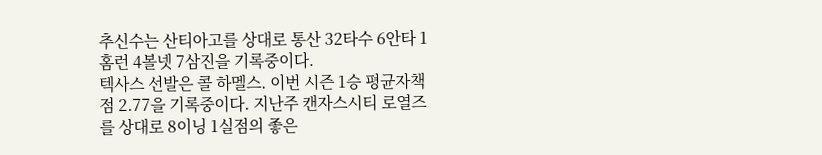추신수는 산티아고를 상대로 통산 32타수 6안타 1홈런 4볼넷 7삼진을 기록중이다.
텍사스 선발은 콜 하멜스. 이번 시즌 1승 평균자책점 2.77을 기록중이다. 지난주 캔자스시티 로열즈를 상대로 8이닝 1실점의 좋은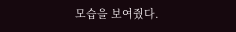모습을 보여줬다.